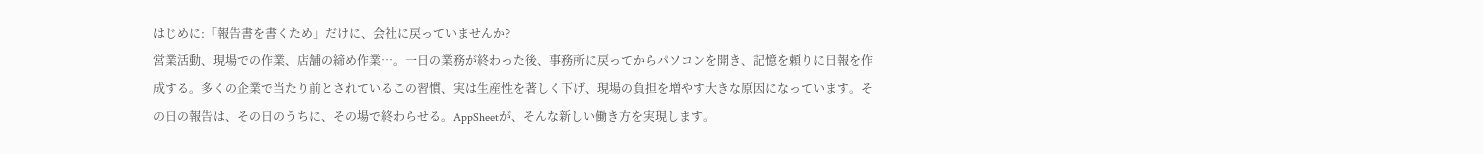はじめに:「報告書を書くため」だけに、会社に戻っていませんか?
営業活動、現場での作業、店舗の締め作業…。一日の業務が終わった後、事務所に戻ってからパソコンを開き、記憶を頼りに日報を作成する。多くの企業で当たり前とされているこの習慣、実は生産性を著しく下げ、現場の負担を増やす大きな原因になっています。その日の報告は、その日のうちに、その場で終わらせる。AppSheetが、そんな新しい働き方を実現します。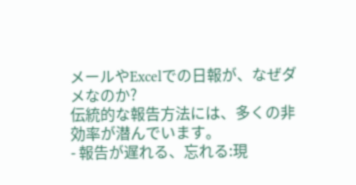メールやExcelでの日報が、なぜダメなのか?
伝統的な報告方法には、多くの非効率が潜んでいます。
- 報告が遅れる、忘れる:現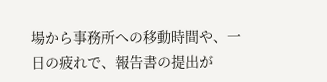場から事務所への移動時間や、一日の疲れで、報告書の提出が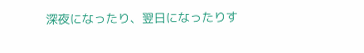深夜になったり、翌日になったりす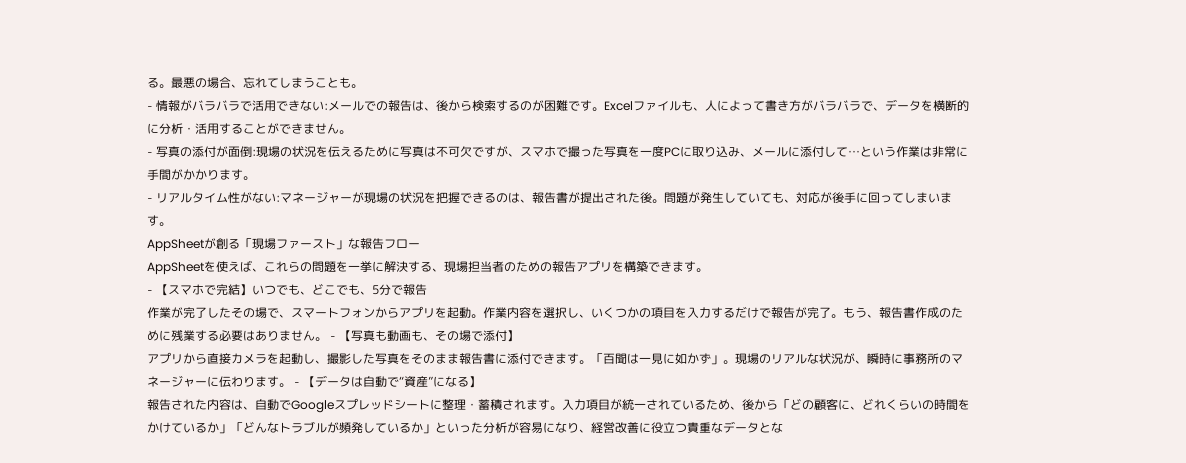る。最悪の場合、忘れてしまうことも。
- 情報がバラバラで活用できない:メールでの報告は、後から検索するのが困難です。Excelファイルも、人によって書き方がバラバラで、データを横断的に分析・活用することができません。
- 写真の添付が面倒:現場の状況を伝えるために写真は不可欠ですが、スマホで撮った写真を一度PCに取り込み、メールに添付して…という作業は非常に手間がかかります。
- リアルタイム性がない:マネージャーが現場の状況を把握できるのは、報告書が提出された後。問題が発生していても、対応が後手に回ってしまいます。
AppSheetが創る「現場ファースト」な報告フロー
AppSheetを使えば、これらの問題を一挙に解決する、現場担当者のための報告アプリを構築できます。
- 【スマホで完結】いつでも、どこでも、5分で報告
作業が完了したその場で、スマートフォンからアプリを起動。作業内容を選択し、いくつかの項目を入力するだけで報告が完了。もう、報告書作成のために残業する必要はありません。 - 【写真も動画も、その場で添付】
アプリから直接カメラを起動し、撮影した写真をそのまま報告書に添付できます。「百聞は一見に如かず」。現場のリアルな状況が、瞬時に事務所のマネージャーに伝わります。 - 【データは自動で“資産”になる】
報告された内容は、自動でGoogleスプレッドシートに整理・蓄積されます。入力項目が統一されているため、後から「どの顧客に、どれくらいの時間をかけているか」「どんなトラブルが頻発しているか」といった分析が容易になり、経営改善に役立つ貴重なデータとな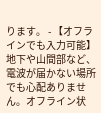ります。 - 【オフラインでも入力可能】
地下や山間部など、電波が届かない場所でも心配ありません。オフライン状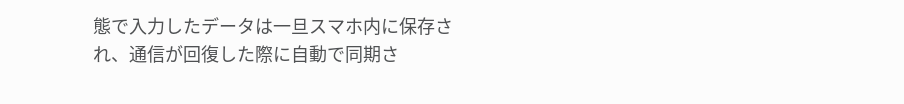態で入力したデータは一旦スマホ内に保存され、通信が回復した際に自動で同期さ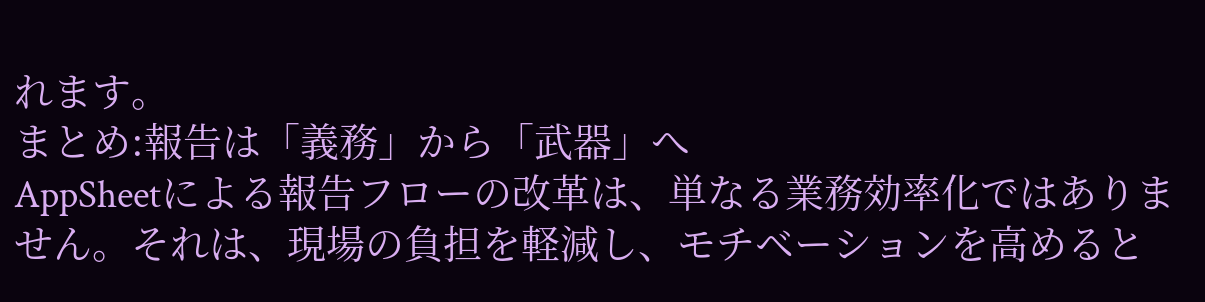れます。
まとめ:報告は「義務」から「武器」へ
AppSheetによる報告フローの改革は、単なる業務効率化ではありません。それは、現場の負担を軽減し、モチベーションを高めると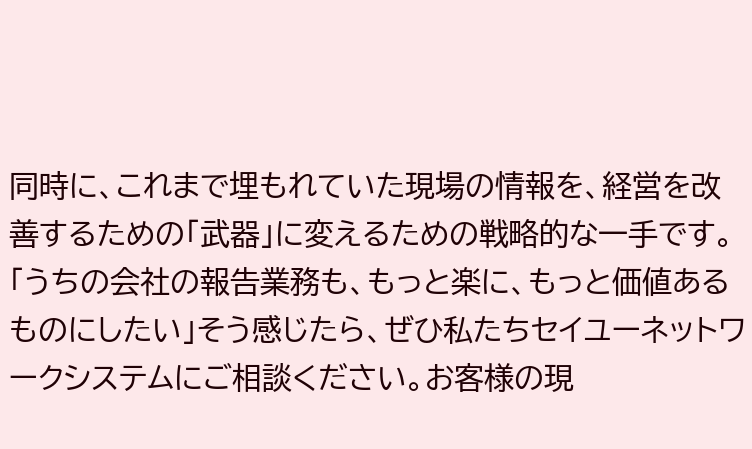同時に、これまで埋もれていた現場の情報を、経営を改善するための「武器」に変えるための戦略的な一手です。
「うちの会社の報告業務も、もっと楽に、もっと価値あるものにしたい」そう感じたら、ぜひ私たちセイユーネットワークシステムにご相談ください。お客様の現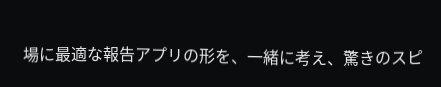場に最適な報告アプリの形を、一緒に考え、驚きのスピ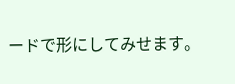ードで形にしてみせます。